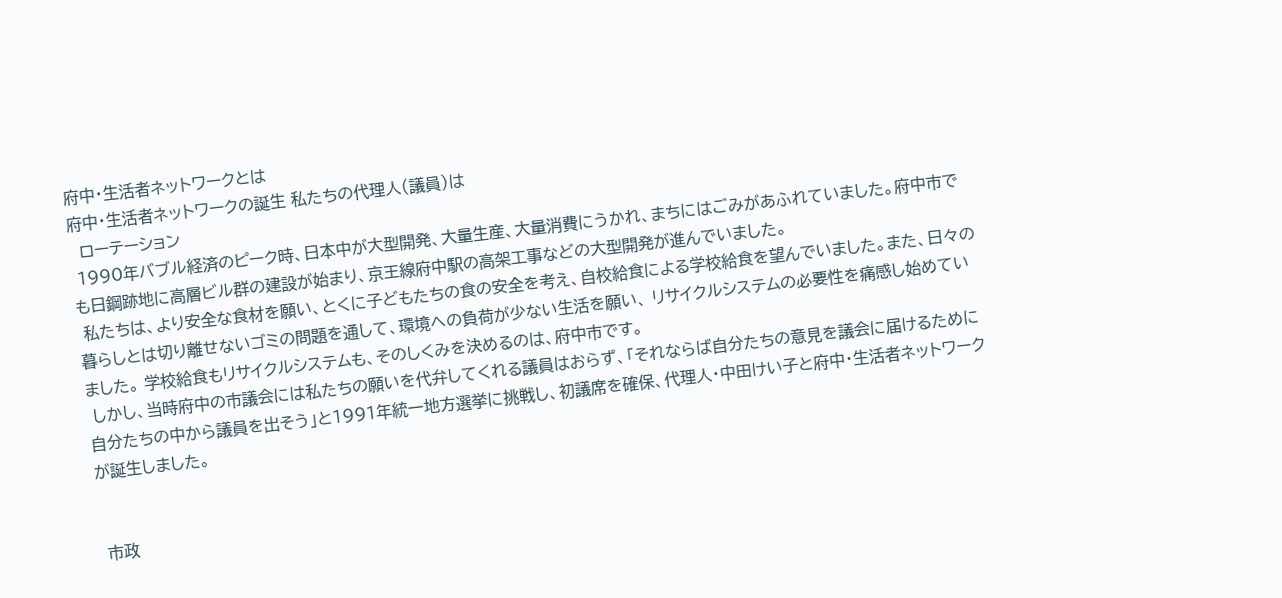府中・生活者ネットワークとは
府中・生活者ネットワークの誕生 私たちの代理人(議員)は
  ローテーション
 1990年バブル経済のピーク時、日本中が大型開発、大量生産、大量消費にうかれ、まちにはごみがあふれていました。府中市でも日鋼跡地に高層ビル群の建設が始まり、京王線府中駅の高架工事などの大型開発が進んでいました。
 私たちは、より安全な食材を願い、とくに子どもたちの食の安全を考え、自校給食による学校給食を望んでいました。また、日々の暮らしとは切り離せないゴミの問題を通して、環境への負荷が少ない生活を願い、 リサイクルシステムの必要性を痛感し始めていました。 学校給食もリサイクルシステムも、そのしくみを決めるのは、府中市です。
 しかし、当時府中の市議会には私たちの願いを代弁してくれる議員はおらず、「それならば自分たちの意見を議会に届けるために自分たちの中から議員を出そう」と1991年統一地方選挙に挑戦し、初議席を確保、代理人・中田けい子と府中・生活者ネットワークが誕生しました。


 市政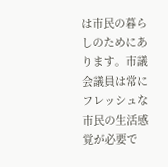は市民の暮らしのためにあります。市議会議員は常にフレッシュな市民の生活感覚が必要で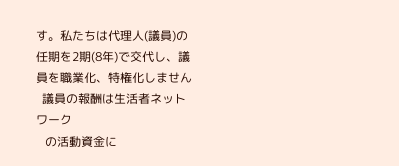す。私たちは代理人(議員)の任期を2期(8年)で交代し、議員を職業化、特権化しません
  議員の報酬は生活者ネットワーク
   の活動資金に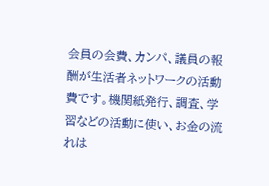会員の会費、カンパ、議員の報酬が生活者ネットワークの活動費です。機関紙発行、調査、学習などの活動に使い、お金の流れは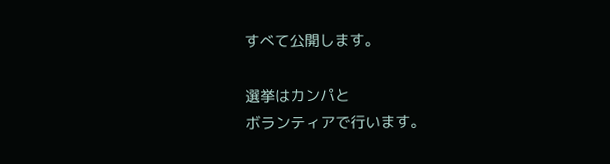すべて公開します。

選挙はカンパと
ボランティアで行います。